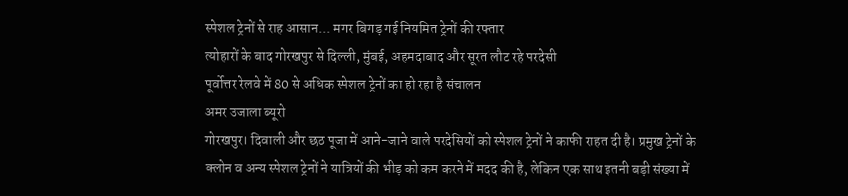स्पेशल ट्रेनों से राह आसान... मगर बिगड़ गई नियमित ट्रेनों की रफ्तार
त्योहारों के बाद गोरखपुर से दिल्ली, मुंबई, अहमदाबाद और सूरत लौट रहे परदेसी
पूर्वोत्तर रेलवे में 80 से अधिक स्पेशल ट्रेनों का हो रहा है संचालन
अमर उजाला ब्यूरो
गोरखपुर। दिवाली और छठ पूजा में आने-जाने वाले परदेसियों को स्पेशल ट्रेनों ने काफी राहत दी है। प्रमुख ट्रेनों के क्लोन व अन्य स्पेशल ट्रेनों ने यात्रियों की भीड़ को कम करने में मदद की है, लेकिन एक साथ इतनी बड़ी संख्या में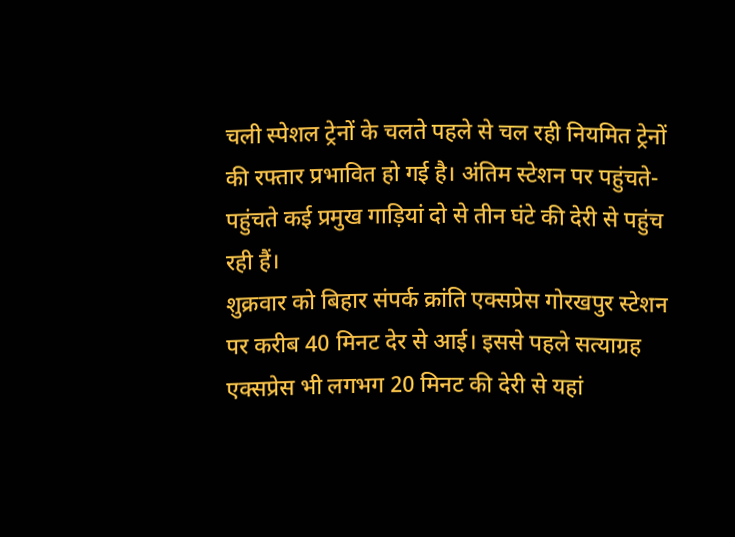चली स्पेशल ट्रेनों के चलते पहले से चल रही नियमित ट्रेनों की रफ्तार प्रभावित हो गई है। अंतिम स्टेशन पर पहुंचते-पहुंचते कई प्रमुख गाड़ियां दो से तीन घंटे की देरी से पहुंच रही हैं।
शुक्रवार को बिहार संपर्क क्रांति एक्सप्रेस गोरखपुर स्टेशन पर करीब 40 मिनट देर से आई। इससे पहले सत्याग्रह एक्सप्रेस भी लगभग 20 मिनट की देरी से यहां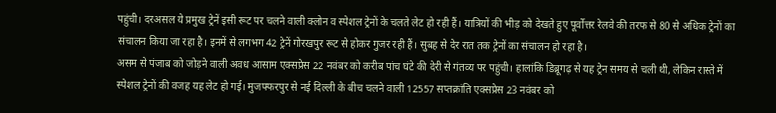पहुंची। दरअसल ये प्रमुख ट्रेनें इसी रूट पर चलने वाली क्लोन व स्पेशल ट्रेनों के चलते लेट हो रही हैं। यात्रियों की भीड़ को देखते हुए पूर्वोत्तर रेलवे की तरफ से 80 से अधिक ट्रेनों का संचालन किया जा रहा है। इनमें से लगभग 42 ट्रेनें गोरखपुर रूट से होकर गुजर रही हैं। सुबह से देर रात तक ट्रेनों का संचालन हो रहा है।
असम से पंजाब को जोड़ने वाली अवध आसाम एक्सप्रेस 22 नवंबर को करीब पांच घंटे की देरी से गंतव्य पर पहुंची। हालांकि डिब्रूगढ़ से यह ट्रेन समय से चली थी, लेकिन रास्ते में स्पेशल ट्रेनों की वजह यह लेट हो गई। मुजफ्फरपुर से नई दिल्ली के बीच चलने वाली 12557 सप्तक्रांति एक्सप्रेस 23 नवंबर को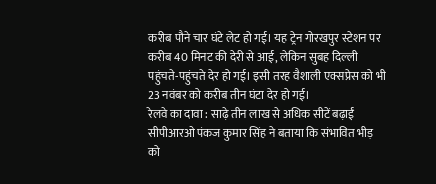करीब पौने चार घंटे लेट हो गई। यह ट्रेन गोरखपुर स्टेशन पर करीब 40 मिनट की देरी से आई, लेकिन सुबह दिल्ली पहुंचते-पहुंचते देर हो गई। इसी तरह वैशाली एक्सप्रेस को भी 23 नवंबर को करीब तीन घंटा देर हो गई।
रेलवे का दावा : साढ़े तीन लाख से अधिक सीटें बढ़ाईं
सीपीआरओ पंकज कुमार सिंह ने बताया कि संभावित भीड़ को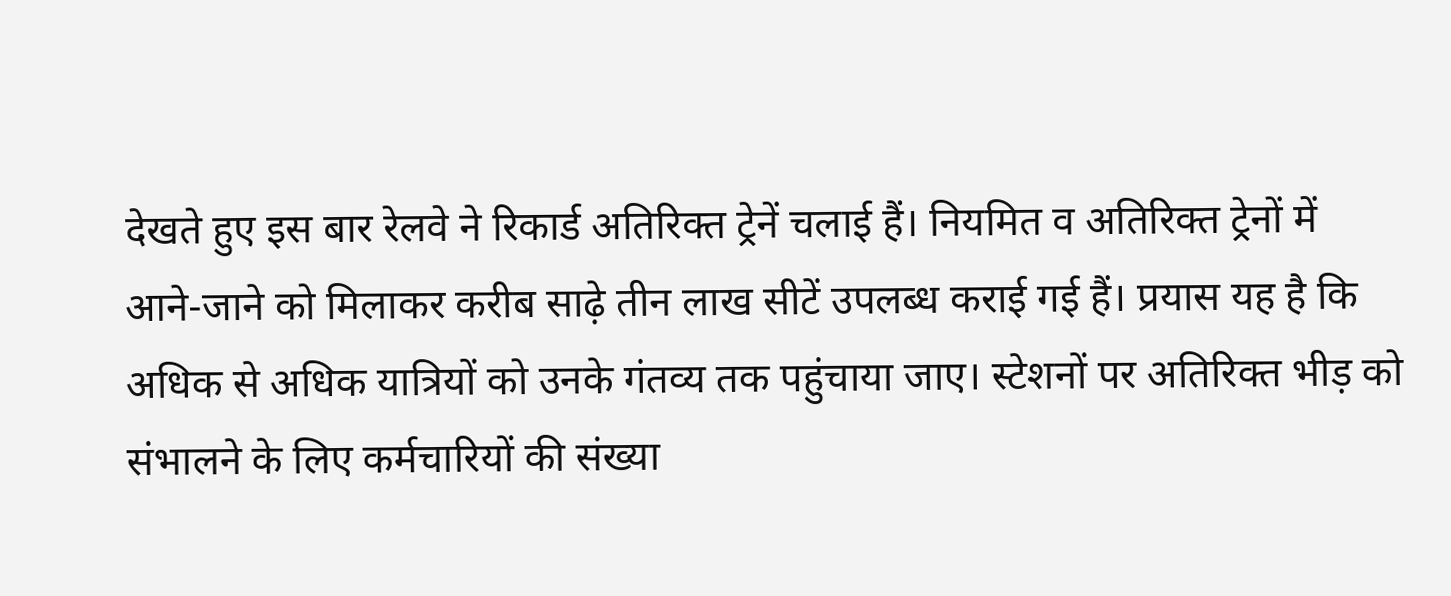देखते हुए इस बार रेलवे ने रिकार्ड अतिरिक्त ट्रेनें चलाई हैं। नियमित व अतिरिक्त ट्रेनों में आने-जाने को मिलाकर करीब साढ़े तीन लाख सीटें उपलब्ध कराई गई हैं। प्रयास यह है कि अधिक से अधिक यात्रियों को उनके गंतव्य तक पहुंचाया जाए। स्टेशनों पर अतिरिक्त भीड़ को संभालने के लिए कर्मचारियों की संख्या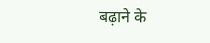बढ़ाने के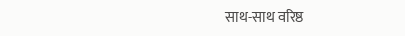साथ-साथ वरिष्ठ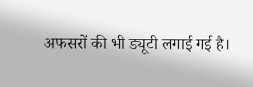अफसरों की भी ड्यूटी लगाई गई है।